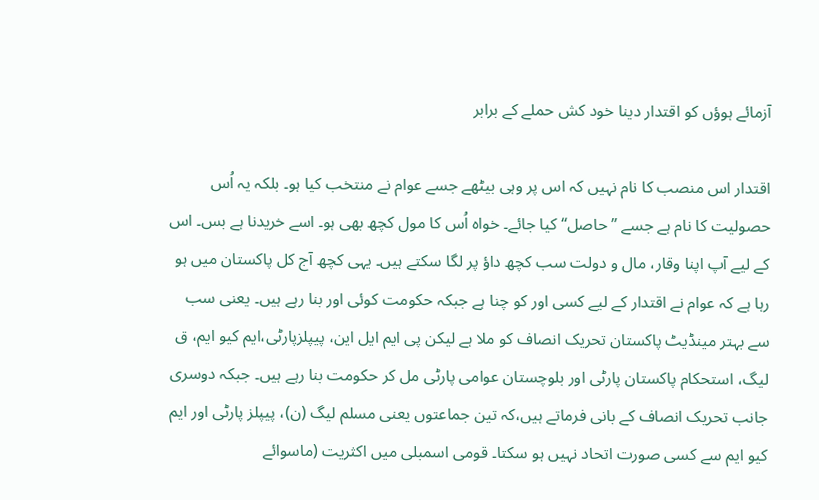آزمائے ہوؤں کو اقتدار دینا خود کش حملے کے برابر

اقتدار اس منصب کا نام نہیں کہ اس پر وہی بیٹھے جسے عوام نے منتخب کیا ہو۔ بلکہ یہ اُس حصولیت کا نام ہے جسے ”حاصل“ کیا جائے۔ خواہ اُس کا مول کچھ بھی ہو۔ اسے خریدنا ہے بس۔ اس کے لیے آپ اپنا وقار، مال و دولت سب کچھ داؤ پر لگا سکتے ہیں۔ یہی کچھ آج کل پاکستان میں ہو رہا ہے کہ عوام نے اقتدار کے لیے کسی اور کو چنا ہے جبکہ حکومت کوئی اور بنا رہے ہیں۔ یعنی سب سے بہتر مینڈیٹ پاکستان تحریک انصاف کو ملا ہے لیکن پی ایم ایل این، پیپلزپارٹی،ایم کیو ایم، ق لیگ، استحکام پاکستان پارٹی اور بلوچستان عوامی پارٹی مل کر حکومت بنا رہے ہیں۔ جبکہ دوسری جانب تحریک انصاف کے بانی فرماتے ہیں،کہ تین جماعتوں یعنی مسلم لیگ (ن)، پیپلز پارٹی اور ایم کیو ایم سے کسی صورت اتحاد نہیں ہو سکتا۔ قومی اسمبلی میں اکثریت (ماسوائے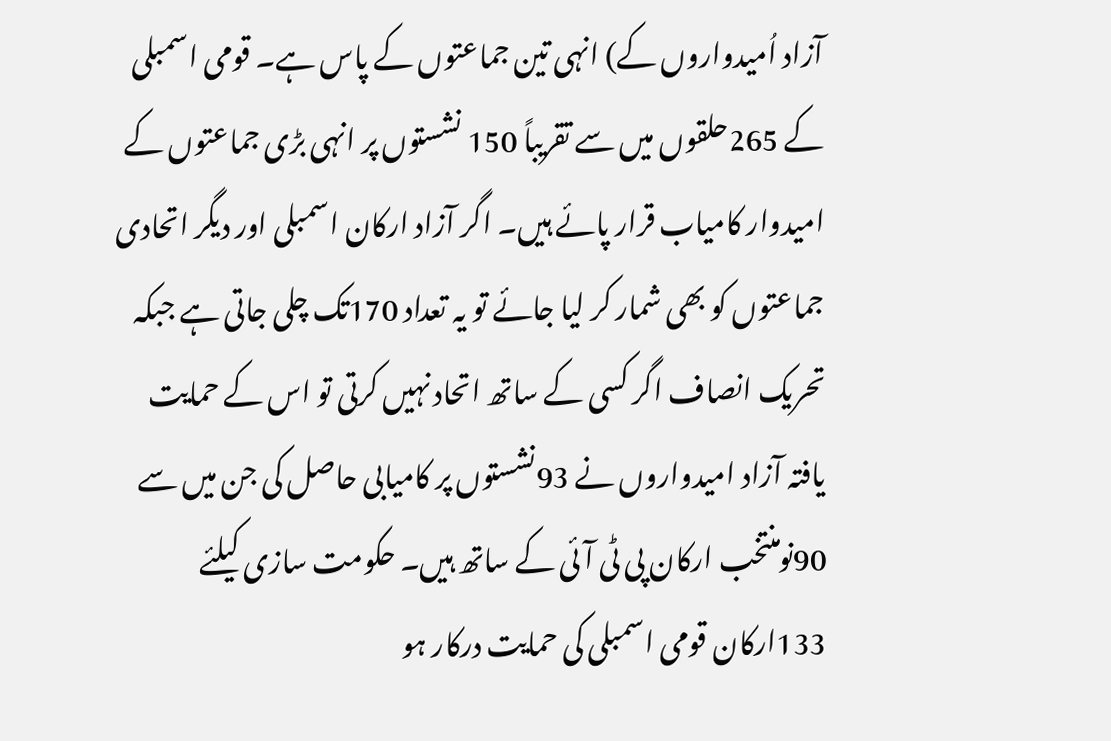آزاد اُمیدواروں کے) انہی تین جماعتوں کے پاس ہے۔ قومی اسمبلی کے 265حلقوں میں سے تقریباً 150 نشستوں پر انہی بڑی جماعتوں کے امیدوار کامیاب قرار پائے ہیں۔ اگر آزاد ارکان اسمبلی اور دیگر اتحادی جماعتوں کو بھی شمار کر لیا جائے تو یہ تعداد 170تک چلی جاتی ہے جبکہ تحریک انصاف اگر کسی کے ساتھ اتحاد نہیں کرتی تو اس کے حمایت یافتہ آزاد امیدواروں نے 93نشستوں پر کامیابی حاصل کی جن میں سے 90نومنتخب ارکان پی ٹی آئی کے ساتھ ہیں۔ حکومت سازی کیلئے 133ارکان قومی اسمبلی کی حمایت درکار ہو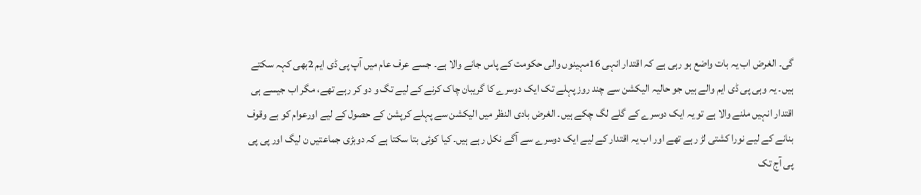گی۔ الغرض اب یہ بات واضع ہو رہی ہے کہ اقتدار انہی 16مہینوں والی حکومت کے پاس جانے والا ہے۔ جسے عرف عام میں آپ پی ڈی ایم 2بھی کہہ سکتے ہیں۔ یہ وہی پی ڈی ایم والے ہیں جو حالیہ الیکشن سے چند روز پہلے تک ایک دوسرے کا گریبان چاک کرنے کے لیے تگ و دو کر رہے تھے، مگر اب جیسے ہی اقتدار انہیں ملنے والا ہے تو یہ ایک دوسرے کے گلے لگ چکے ہیں۔ الغرض بادی النظر میں الیکشن سے پہلے کرپشن کے حصول کے لیے اورعوام کو بے وقوف بنانے کے لیے نورا کشتی لڑ رہے تھے اور اب یہ اقتدار کے لیے ایک دوسرے سے آگے نکل رہے ہیں۔ کیا کوئی بتا سکتا ہے کہ دوبڑی جماعتیں ن لیگ اور پی پی پی آج تک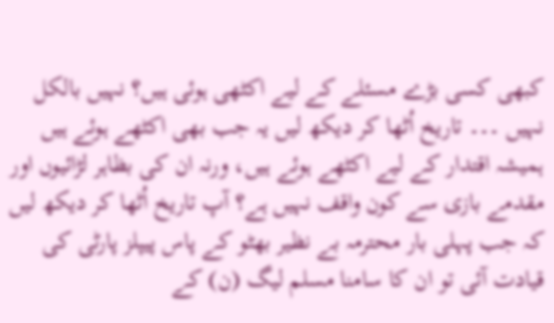کبھی کسی بڑے مسئلے کے لیے اکٹھی ہوئی ہیں؟ نہیں بالکل نہیں ۔۔۔ تاریخ اُٹھا کر دیکھ لیں یہ جب بھی اکٹھے ہوئے ہیں ہمیشہ اقتدار کے لیے اکٹھے ہوئے ہیں، ورنہ ان کی بظاہر لڑائیوں اور مقدمے بازی سے کون واقف نہیں ہے؟ آپ تاریخ اُٹھا کر دیکھ لیں کہ جب پہلی بار محترمہ بے نظیر بھٹو کے پاس پیپلز پارٹی کی قیادت آئی تو ان کا سامنا مسلم لیگ (ن) کے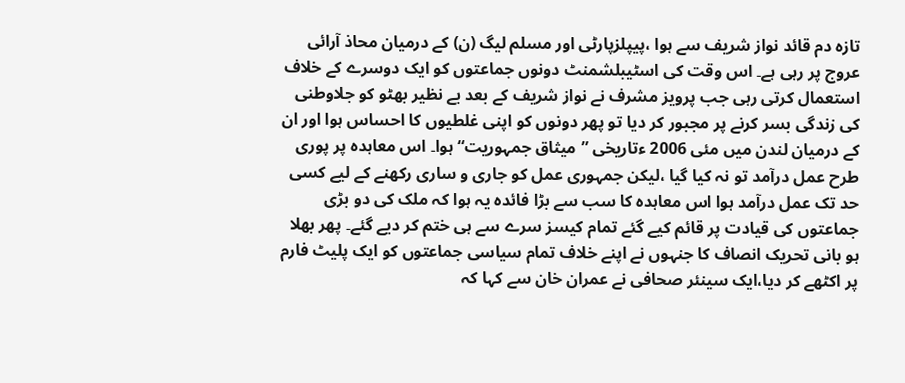تازہ دم قائد نواز شریف سے ہوا ،پیپلزپارٹی اور مسلم لیگ (ن) کے درمیان محاذ آرائی عروج پر رہی ہے۔ اس وقت کی اسٹیبلشمنٹ دونوں جماعتوں کو ایک دوسرے کے خلاف استعمال کرتی رہی جب پرویز مشرف نے نواز شریف کے بعد بے نظیر بھٹو کو جلاوطنی کی زندگی بسر کرنے پر مجبور کر دیا تو پھر دونوں کو اپنی غلطیوں کا احساس ہوا اور ان کے درمیان لندن میں مئی 2006 ءتاریخی ”میثاق جمہوریت“ ہوا۔ اس معاہدہ پر پوری طرح عمل درآمد تو نہ کیا گیا ،لیکن جمہوری عمل کو جاری و ساری رکھنے کے لیے کسی حد تک عمل درآمد ہوا اس معاہدہ کا سب سے بڑا فائدہ یہ ہوا کہ ملک کی دو بڑی جماعتوں کی قیادت پر قائم کیے گئے تمام کیسز سرے سے ہی ختم کر دیے گئے۔ پھر بھلا ہو بانی تحریک انصاف کا جنہوں نے اپنے خلاف تمام سیاسی جماعتوں کو ایک پلیٹ فارم پر اکٹھے کر دیا،ایک سینئر صحافی نے عمران خان سے کہا کہ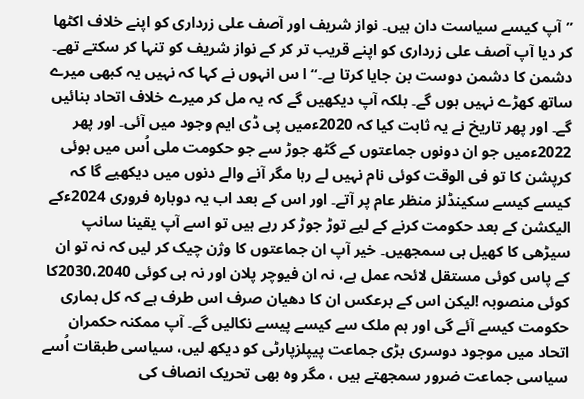”آپ کیسے سیاست دان ہیں۔ نواز شریف اور آصف علی زرداری کو اپنے خلاف اکٹھا کر دیا آپ آصف علی زرداری کو اپنے قریب تر کر کے نواز شریف کو تنہا کر سکتے تھے۔ دشمن کا دشمن دوست بن جایا کرتا ہے۔“ا س انہوں نے کہا کہ نہیں یہ کبھی میرے ساتھ کھڑے نہیں ہوں گے۔ بلکہ آپ دیکھیں گے کہ یہ مل کر میرے خلاف اتحاد بنائیں گے۔ اور پھر تاریخ نے یہ ثابت کیا کہ 2020ءمیں پی ڈی ایم وجود میں آئی۔ اور پھر 2022ءمیں جو ان دونوں جماعتوں کے گٹھ جوڑ سے جو حکومت ملی اُس میں ہوئی کرپشن کا تو فی الوقت کوئی نام نہیں لے رہا مگر آنے والے دنوں میں دیکھیے گا کہ کیسے کیسے سکینڈلز منظر عام پر آتے۔ اور اس کے بعد اب یہ دوبارہ فروری 2024ءکے الیکشن کے بعد حکومت کرنے کے لیے توڑ جوڑ کر رہے ہیں تو اسے آپ یقینا سانپ سیڑھی کا کھیل ہی سمجھیں۔ خیر آپ ان جماعتوں کا وژن چیک کر لیں کہ نہ تو ان کے پاس کوئی مستقل لائحہ عمل ہے، نہ ان فیوچر پلان اور نہ ہی کوئی 2030،2040کا کوئی منصوبہ !لیکن اس کے برعکس ان کا دھیان صرف اس طرف ہے کہ کل ہماری حکومت کیسے آئے گی اور ہم ملک سے کیسے پیسے نکالیں گے۔ آپ ممکنہ حکمران اتحاد میں موجود دوسری بڑی جماعت پیپلزپارٹی کو دیکھ لیں، سیاسی طبقات اُسے سیاسی جماعت ضرور سمجھتے ہیں ، مگر وہ بھی تحریک انصاف کی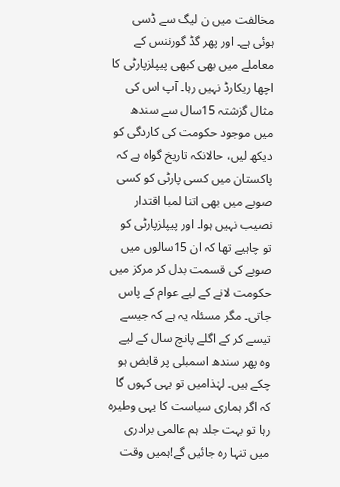مخالفت میں ن لیگ سے ڈسی ہوئی ہے۔ اور پھر گڈ گورننس کے معاملے میں بھی کبھی پیپلزپارٹی کا اچھا ریکارڈ نہیں رہا۔ آپ اس کی مثال گزشتہ 15سال سے سندھ میں موجود حکومت کی کاردگی کو دیکھ لیں، حالانکہ تاریخ گواہ ہے کہ پاکستان میں کسی پارٹی کو کسی صوبے میں بھی اتنا لمبا اقتدار نصیب نہیں ہوا۔ اور پیپلزپارٹی کو تو چاہیے تھا کہ ان 15سالوں میں صوبے کی قسمت بدل کر مرکز میں حکومت لانے کے لیے عوام کے پاس جاتی۔ مگر مسئلہ یہ ہے کہ جیسے تیسے کر کے اگلے پانچ سال کے لیے وہ پھر سندھ اسمبلی پر قابض ہو چکے ہیں۔ لہٰذامیں تو یہی کہوں گا کہ اگر ہماری سیاست کا یہی وطیرہ رہا تو بہت جلد ہم عالمی برادری میں تنہا رہ جائیں گے!ہمیں وقت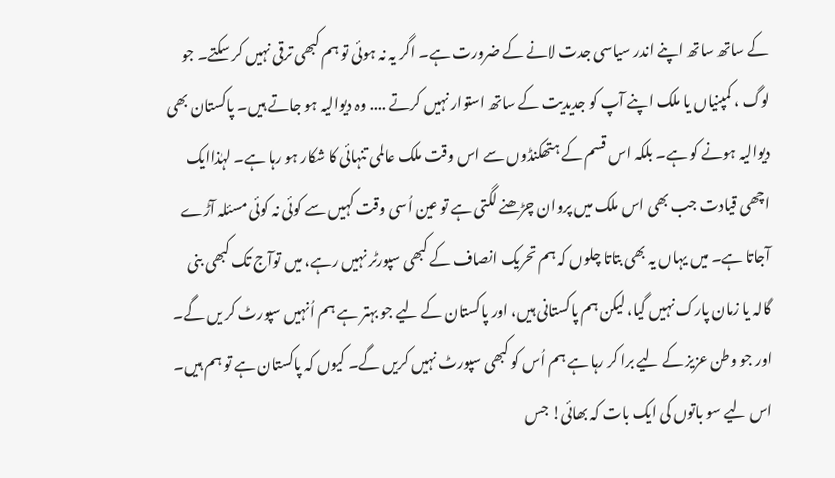کے ساتھ ساتھ اپنے اندر سیاسی جدت لانے کے ضرورت ہے۔ اگر یہ نہ ہوئی تو ہم کبھی ترقی نہیں کر سکتے۔ جو لوگ ، کمپنیاں یا ملک اپنے آپ کو جدیدیت کے ساتھ استوار نہیں کرتے .... وہ دیوالیہ ہو جاتے ہیں۔ پاکستان بھی دیوالیہ ہونے کو ہے۔ بلکہ اس قسم کے ہتھکنڈوں سے اس وقت ملک عالمی تنہائی کا شکار ہو رہا ہے۔ لہٰذاایک اچھی قیادت جب بھی اس ملک میں پروان چڑھنے لگتی ہے تو عین اُسی وقت کہیں سے کوئی نہ کوئی مسئلہ آڑے آجاتا ہے۔ میں یہاں یہ بھی بتاتا چلوں کہ ہم تحریک انصاف کے کبھی سپورٹر نہیں رہے، میں توآج تک کبھی بنی گالہ یا زمان پارک نہیں گیا، لیکن ہم پاکستانی ہیں، اور پاکستان کے لیے جو بہتر ہے ہم اُنہیں سپورٹ کر یں گے۔ اور جو وطن عزیز کے لیے برا کر رہا ہے ہم اُس کو کبھی سپورٹ نہیں کریں گے۔ کیوں کہ پاکستان ہے تو ہم ہیں۔ اس لیے سو باتوں کی ایک بات کہ بھائی! جس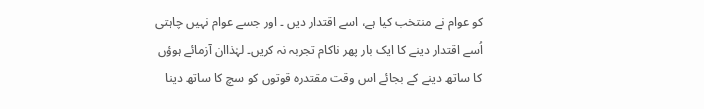کو عوام نے منتخب کیا ہے، اسے اقتدار دیں ۔ اور جسے عوام نہیں چاہتی اُسے اقتدار دینے کا ایک بار پھر ناکام تجربہ نہ کریں۔ لہٰذاان آزمائے ہوؤں کا ساتھ دینے کے بجائے اس وقت مقتدرہ قوتوں کو سچ کا ساتھ دینا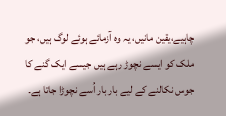چاہیے،یقین مانیں، یہ وہ آزمائے ہوئے لوگ ہیں، جو ملک کو ایسے نچوڑ رہے ہیں جیسے ایک گنے کا جوس نکالنے کے لیے بار بار اُسے نچوڑا جاتا ہے۔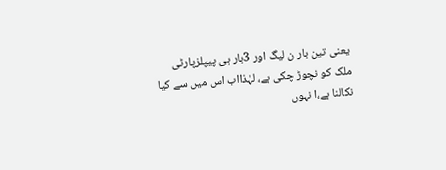یعنی تین بار ن لیگ اور 3بار ہی پیپلزپارٹی ملک کو نچوڑ چکی ہے، لہٰذااب اس میں سے کیا نکالنا ہے،ا نہوں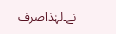نے۔لہٰذاصرف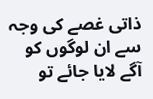ذاتی غصے کی وجہ سے ان لوگوں کو آگے لایا جائے تو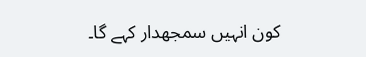کون انہیں سمجھدار کہے گا۔